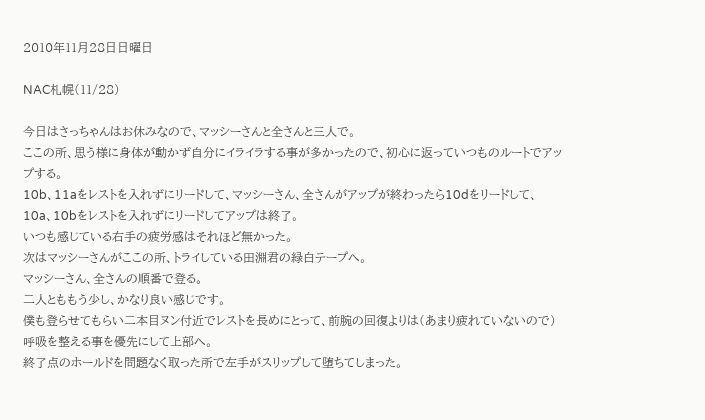2010年11月28日日曜日

NAC札幌(11/28)

今日はさっちゃんはお休みなので、マッシーさんと全さんと三人で。
ここの所、思う様に身体が動かず自分にイライラする事が多かったので、初心に返っていつものルートでアップする。
10b、11aをレストを入れずにリードして、マッシーさん、全さんがアップが終わったら10dをリードして、10a、10bをレストを入れずにリードしてアップは終了。
いつも感じている右手の疲労感はそれほど無かった。
次はマッシーさんがここの所、トライしている田淵君の緑白テープへ。
マッシーさん、全さんの順番で登る。
二人とももう少し、かなり良い感じです。
僕も登らせてもらい二本目ヌン付近でレストを長めにとって、前腕の回復よりは(あまり疲れていないので)呼吸を整える事を優先にして上部へ。
終了点のホールドを問題なく取った所で左手がスリップして堕ちてしまった。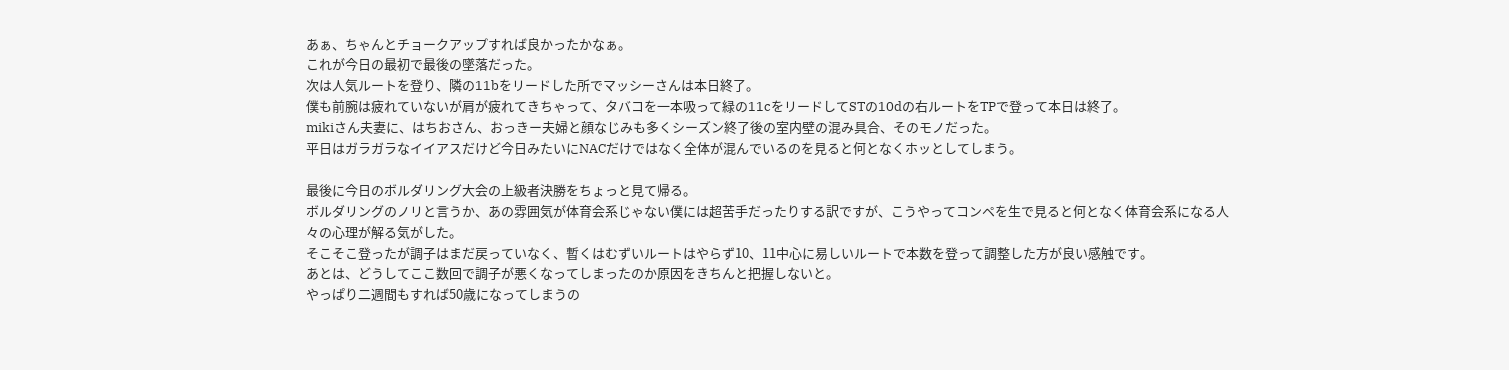あぁ、ちゃんとチョークアップすれば良かったかなぁ。
これが今日の最初で最後の墜落だった。
次は人気ルートを登り、隣の11bをリードした所でマッシーさんは本日終了。
僕も前腕は疲れていないが肩が疲れてきちゃって、タバコを一本吸って緑の11cをリードしてSTの10dの右ルートをTPで登って本日は終了。
mikiさん夫妻に、はちおさん、おっきー夫婦と顔なじみも多くシーズン終了後の室内壁の混み具合、そのモノだった。
平日はガラガラなイイアスだけど今日みたいにNACだけではなく全体が混んでいるのを見ると何となくホッとしてしまう。

最後に今日のボルダリング大会の上級者決勝をちょっと見て帰る。
ボルダリングのノリと言うか、あの雰囲気が体育会系じゃない僕には超苦手だったりする訳ですが、こうやってコンペを生で見ると何となく体育会系になる人々の心理が解る気がした。
そこそこ登ったが調子はまだ戻っていなく、暫くはむずいルートはやらず10、11中心に易しいルートで本数を登って調整した方が良い感触です。
あとは、どうしてここ数回で調子が悪くなってしまったのか原因をきちんと把握しないと。
やっぱり二週間もすれば50歳になってしまうの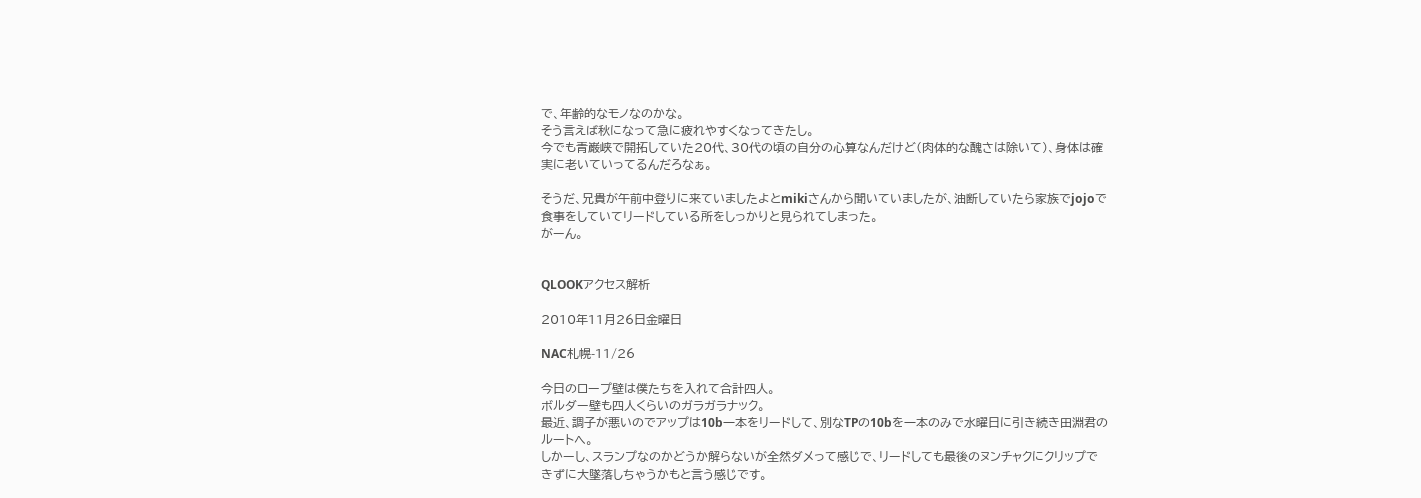で、年齢的なモノなのかな。
そう言えば秋になって急に疲れやすくなってきたし。
今でも青巌峡で開拓していた20代、30代の頃の自分の心算なんだけど(肉体的な醜さは除いて)、身体は確実に老いていってるんだろなぁ。

そうだ、兄貴が午前中登りに来ていましたよとmikiさんから聞いていましたが、油断していたら家族でjojoで食事をしていてリードしている所をしっかりと見られてしまった。
がーん。


QLOOKアクセス解析

2010年11月26日金曜日

NAC札幌-11/26

今日のロープ壁は僕たちを入れて合計四人。
ボルダー壁も四人くらいのガラガラナック。
最近、調子が悪いのでアップは10b一本をリードして、別なTPの10bを一本のみで水曜日に引き続き田淵君のルートへ。
しかーし、スランプなのかどうか解らないが全然ダメって感じで、リードしても最後のヌンチャクにクリップできずに大墜落しちゃうかもと言う感じです。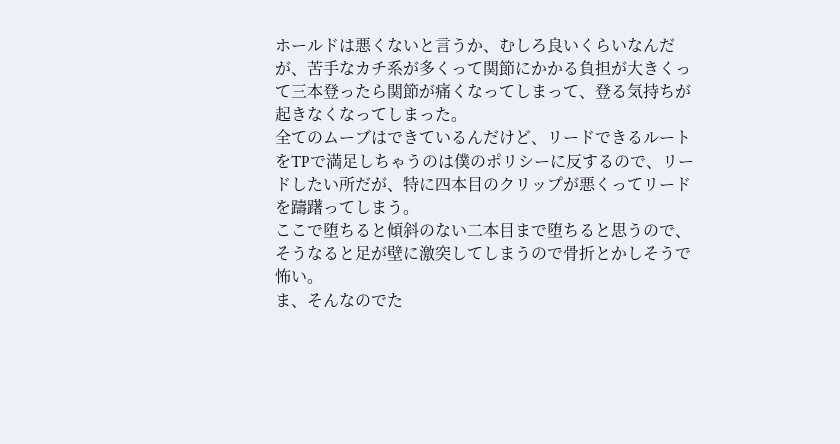ホールドは悪くないと言うか、むしろ良いくらいなんだが、苦手なカチ系が多くって関節にかかる負担が大きくって三本登ったら関節が痛くなってしまって、登る気持ちが起きなくなってしまった。
全てのムーブはできているんだけど、リードできるルートをTPで満足しちゃうのは僕のポリシーに反するので、リードしたい所だが、特に四本目のクリップが悪くってリードを躊躇ってしまう。
ここで堕ちると傾斜のない二本目まで堕ちると思うので、そうなると足が壁に激突してしまうので骨折とかしそうで怖い。
ま、そんなのでた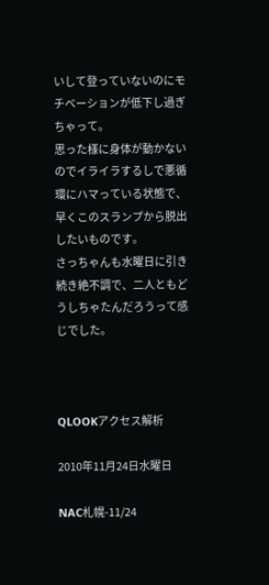いして登っていないのにモチベーションが低下し過ぎちゃって。
思った様に身体が動かないのでイライラするしで悪循環にハマっている状態で、早くこのスランプから脱出したいものです。
さっちゃんも水曜日に引き続き絶不調で、二人ともどうしちゃたんだろうって感じでした。



QLOOKアクセス解析

2010年11月24日水曜日

NAC札幌-11/24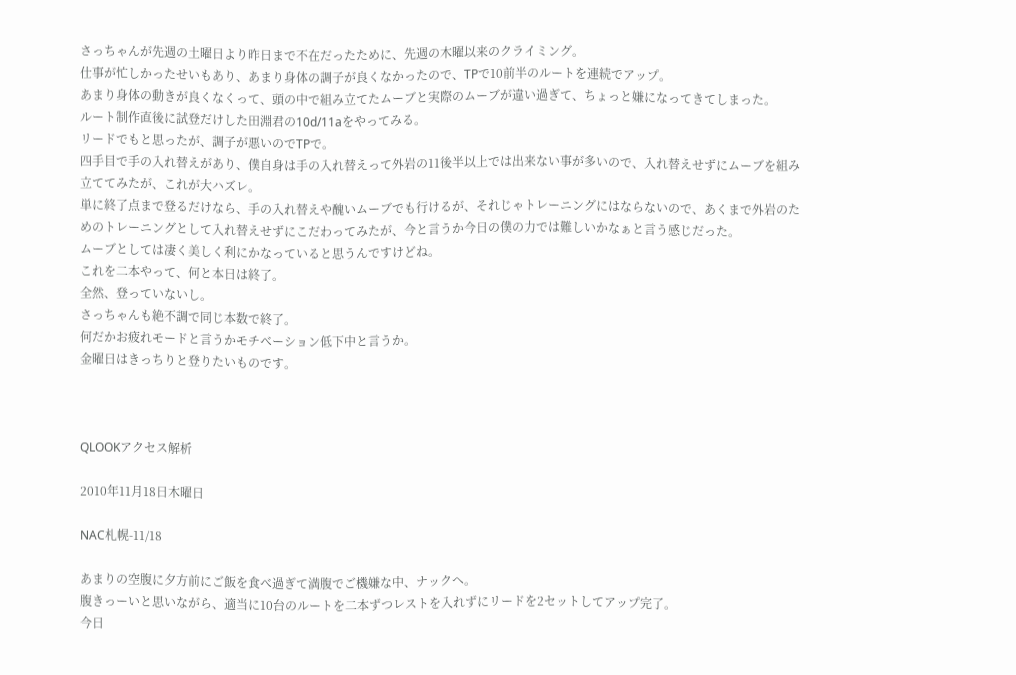さっちゃんが先週の土曜日より昨日まで不在だったために、先週の木曜以来のクライミング。
仕事が忙しかったせいもあり、あまり身体の調子が良くなかったので、TPで10前半のルートを連続でアップ。
あまり身体の動きが良くなくって、頭の中で組み立てたムーブと実際のムーブが違い過ぎて、ちょっと嫌になってきてしまった。
ルート制作直後に試登だけした田淵君の10d/11aをやってみる。
リードでもと思ったが、調子が悪いのでTPで。
四手目で手の入れ替えがあり、僕自身は手の入れ替えって外岩の11後半以上では出来ない事が多いので、入れ替えせずにムーブを組み立ててみたが、これが大ハズレ。
単に終了点まで登るだけなら、手の入れ替えや醜いムーブでも行けるが、それじゃトレーニングにはならないので、あくまで外岩のためのトレーニングとして入れ替えせずにこだわってみたが、今と言うか今日の僕の力では難しいかなぁと言う感じだった。
ムーブとしては凄く美しく利にかなっていると思うんですけどね。
これを二本やって、何と本日は終了。
全然、登っていないし。
さっちゃんも絶不調で同じ本数で終了。
何だかお疲れモードと言うかモチベーション低下中と言うか。
金曜日はきっちりと登りたいものです。



QLOOKアクセス解析

2010年11月18日木曜日

NAC札幌-11/18

あまりの空腹に夕方前にご飯を食べ過ぎて満腹でご機嫌な中、ナックへ。
腹きっーいと思いながら、適当に10台のルートを二本ずつレストを入れずにリードを2セットしてアップ完了。
今日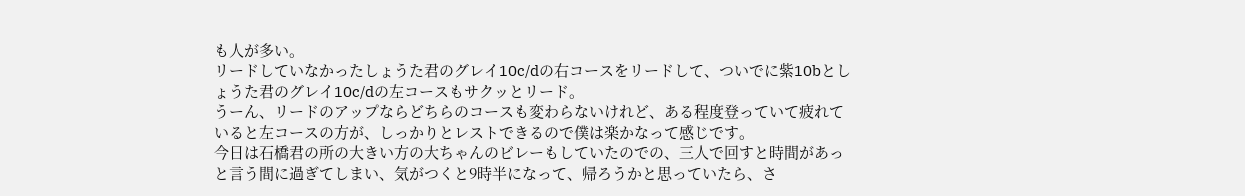も人が多い。
リードしていなかったしょうた君のグレイ10c/dの右コースをリードして、ついでに紫10bとしょうた君のグレイ10c/dの左コースもサクッとリード。
うーん、リードのアップならどちらのコースも変わらないけれど、ある程度登っていて疲れていると左コースの方が、しっかりとレストできるので僕は楽かなって感じです。
今日は石橋君の所の大きい方の大ちゃんのビレーもしていたのでの、三人で回すと時間があっと言う間に過ぎてしまい、気がつくと9時半になって、帰ろうかと思っていたら、さ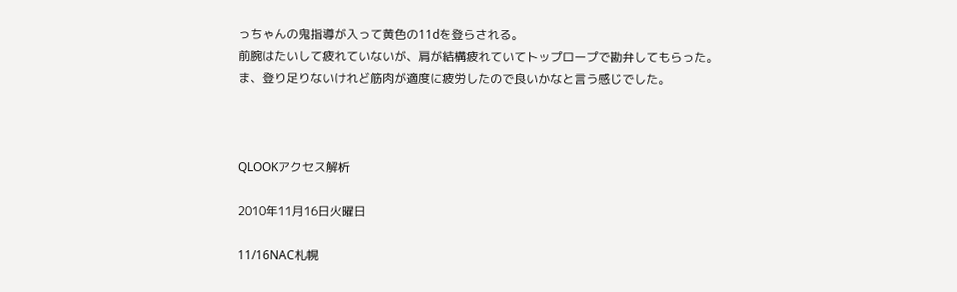っちゃんの鬼指導が入って黄色の11dを登らされる。
前腕はたいして疲れていないが、肩が結構疲れていてトップロープで勘弁してもらった。
ま、登り足りないけれど筋肉が適度に疲労したので良いかなと言う感じでした。



QLOOKアクセス解析

2010年11月16日火曜日

11/16NAC札幌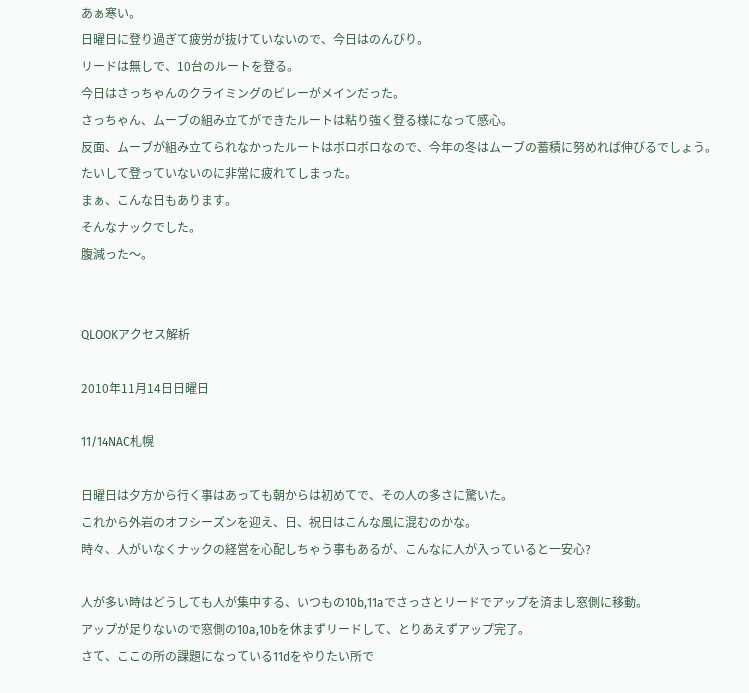あぁ寒い。
日曜日に登り過ぎて疲労が抜けていないので、今日はのんびり。
リードは無しで、10台のルートを登る。
今日はさっちゃんのクライミングのビレーがメインだった。
さっちゃん、ムーブの組み立てができたルートは粘り強く登る様になって感心。
反面、ムーブが組み立てられなかったルートはボロボロなので、今年の冬はムーブの蓄積に努めれば伸びるでしょう。
たいして登っていないのに非常に疲れてしまった。
まぁ、こんな日もあります。
そんなナックでした。
腹減った〜。


QLOOKアクセス解析

2010年11月14日日曜日

11/14NAC札幌

日曜日は夕方から行く事はあっても朝からは初めてで、その人の多さに驚いた。
これから外岩のオフシーズンを迎え、日、祝日はこんな風に混むのかな。
時々、人がいなくナックの経営を心配しちゃう事もあるが、こんなに人が入っていると一安心?

人が多い時はどうしても人が集中する、いつもの10b,11aでさっさとリードでアップを済まし窓側に移動。
アップが足りないので窓側の10a,10bを休まずリードして、とりあえずアップ完了。
さて、ここの所の課題になっている11dをやりたい所で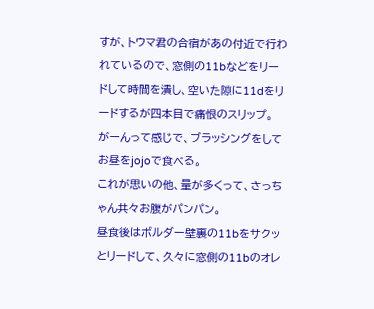すが、トウマ君の合宿があの付近で行われているので、窓側の11bなどをリードして時間を潰し、空いた隙に11dをリードするが四本目で痛恨のスリップ。
がーんって感じで、ブラッシングをしてお昼をjojoで食べる。
これが思いの他、量が多くって、さっちゃん共々お腹がパンパン。
昼食後はボルダー壁裏の11bをサクッとリードして、久々に窓側の11bのオレ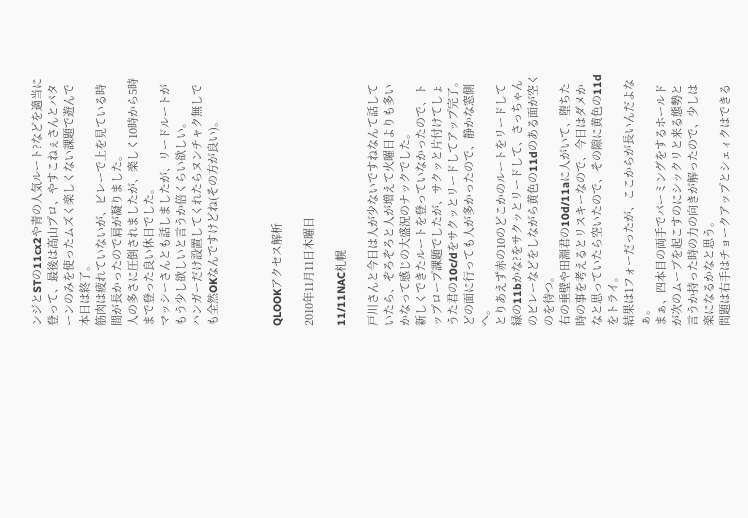ンジとSTの11cx2や青の人気ルート?などを適当に登って、最後は高山プロ、やすこねぇさんとパターンのみを使ったムズく楽しくない課題で遊んで本日は終了。
筋肉は疲れていないが、ビレーで上を見ている時間が長かったので肩が凝りました。
人の多さに圧倒されましたが、楽しく10時から5時まで登った良い休日でした。
マッシーさんとも話しましたが、リードルートがもう少し欲しいと言うか倍くらい欲しい。
ハンガーだけ設置してくれたらヌンチャク無しでも全然OKなんですけどね(その方が良い)。



QLOOKアクセス解析

2010年11月11日木曜日

11/11NAC札幌

戸川さんと今日は人が少ないですねなんて話していたら、ぞろぞろと人が増えて火曜日よりも多いかなって感じの大盛況のナックでした。
新しくできたルートを登っていなかったので、トップロープ課題でしたが、サクッと片付けてしょうた君の10c/dをサクッとリードしてアップ完了。
どの面に行っても人が多かったので、静かな窓側へ。
とりあえず赤の10のどこかのルートをリードして緑の11bかな?をサクッとリードして、さっちゃんのビレーなどをしながら黄色の11dのある面が空くのを待つ。
右の垂壁や田淵君の10d/11aに人がいて、堕ちた時の事を考えるとリスキーなので、今日はダメかなと思っていたら空いたので、その隙に黄色の11dをトライ。
結果は1フォーだったが、ここからが長いんだよなぁ。
まぁ、四本目の両手でパーミングをするホールドが次のムーブを起こすのにシックリと来る態勢と言うか持った時の力の向きが解ったので、少しは楽になるかなと思う。
問題は右手はチョークアップとシェィクはできる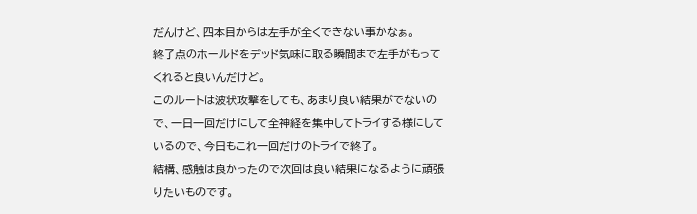だんけど、四本目からは左手が全くできない事かなぁ。
終了点のホールドをデッド気味に取る瞬間まで左手がもってくれると良いんだけど。
このルートは波状攻撃をしても、あまり良い結果がでないので、一日一回だけにして全神経を集中してトライする様にしているので、今日もこれ一回だけのトライで終了。
結構、感触は良かったので次回は良い結果になるように頑張りたいものです。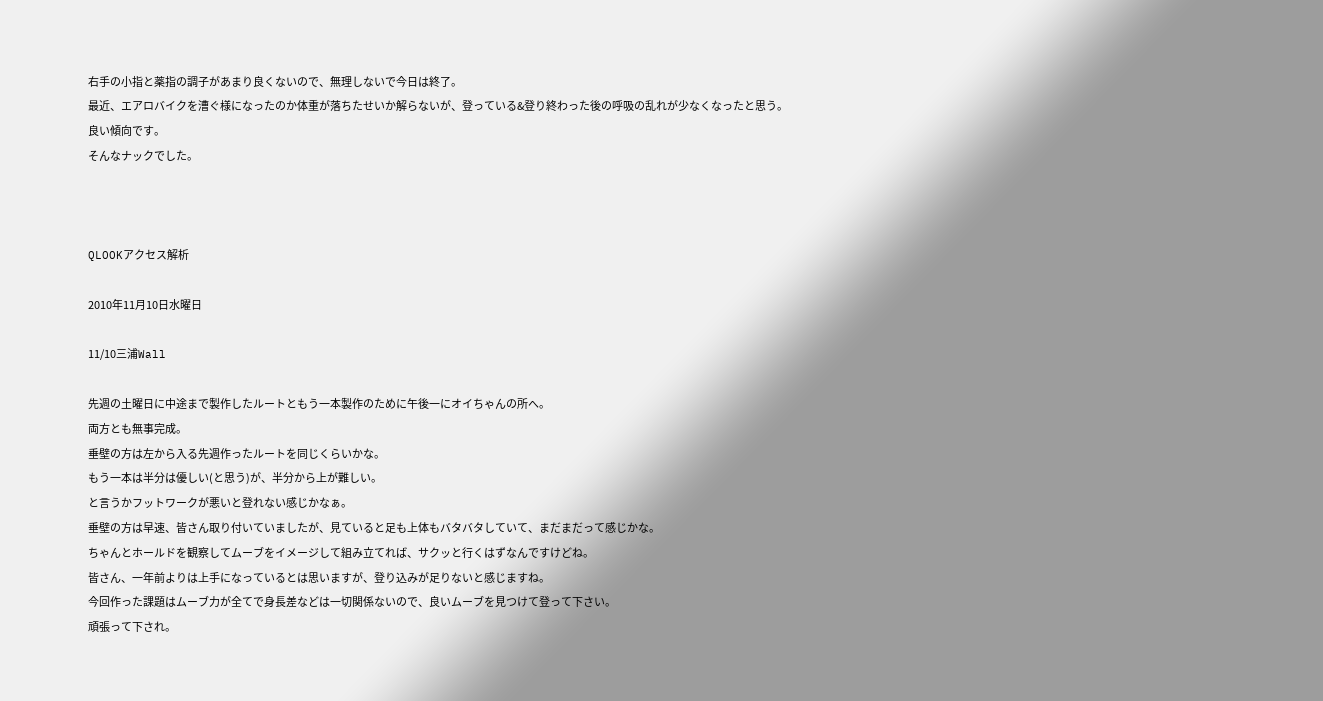右手の小指と薬指の調子があまり良くないので、無理しないで今日は終了。
最近、エアロバイクを漕ぐ様になったのか体重が落ちたせいか解らないが、登っている&登り終わった後の呼吸の乱れが少なくなったと思う。
良い傾向です。
そんなナックでした。



QLOOKアクセス解析

2010年11月10日水曜日

11/10三浦Wall

先週の土曜日に中途まで製作したルートともう一本製作のために午後一にオイちゃんの所へ。
両方とも無事完成。
垂壁の方は左から入る先週作ったルートを同じくらいかな。
もう一本は半分は優しい(と思う)が、半分から上が難しい。
と言うかフットワークが悪いと登れない感じかなぁ。
垂壁の方は早速、皆さん取り付いていましたが、見ていると足も上体もバタバタしていて、まだまだって感じかな。
ちゃんとホールドを観察してムーブをイメージして組み立てれば、サクッと行くはずなんですけどね。
皆さん、一年前よりは上手になっているとは思いますが、登り込みが足りないと感じますね。
今回作った課題はムーブ力が全てで身長差などは一切関係ないので、良いムーブを見つけて登って下さい。
頑張って下され。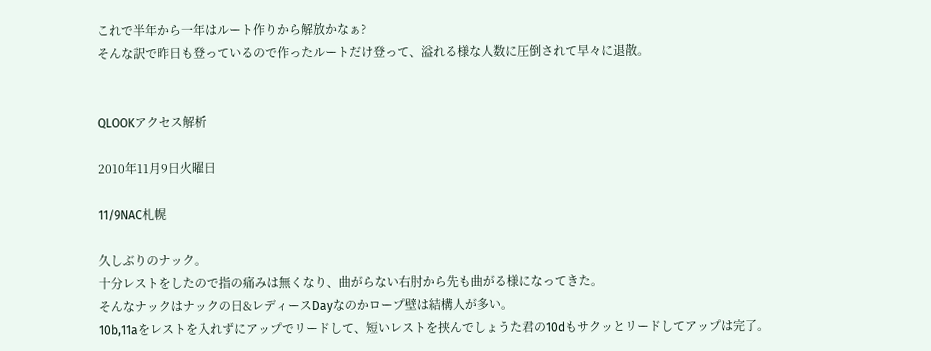これで半年から一年はルート作りから解放かなぁ?
そんな訳で昨日も登っているので作ったルートだけ登って、溢れる様な人数に圧倒されて早々に退散。


QLOOKアクセス解析

2010年11月9日火曜日

11/9NAC札幌

久しぶりのナック。
十分レストをしたので指の痛みは無くなり、曲がらない右肘から先も曲がる様になってきた。
そんなナックはナックの日&レディースDayなのかロープ壁は結構人が多い。
10b,11aをレストを入れずにアップでリードして、短いレストを挟んでしょうた君の10dもサクッとリードしてアップは完了。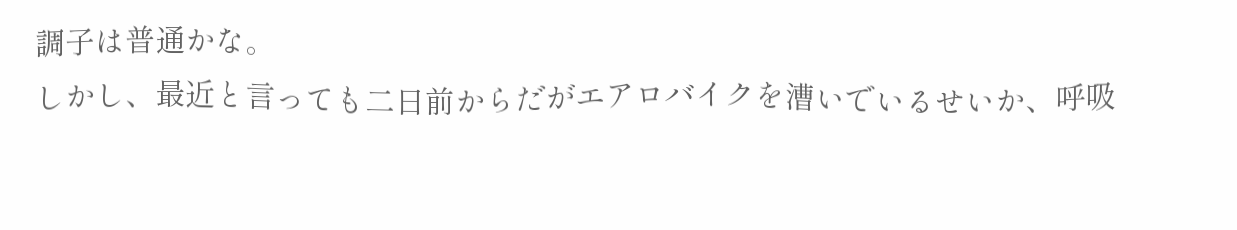調子は普通かな。
しかし、最近と言っても二日前からだがエアロバイクを漕いでいるせいか、呼吸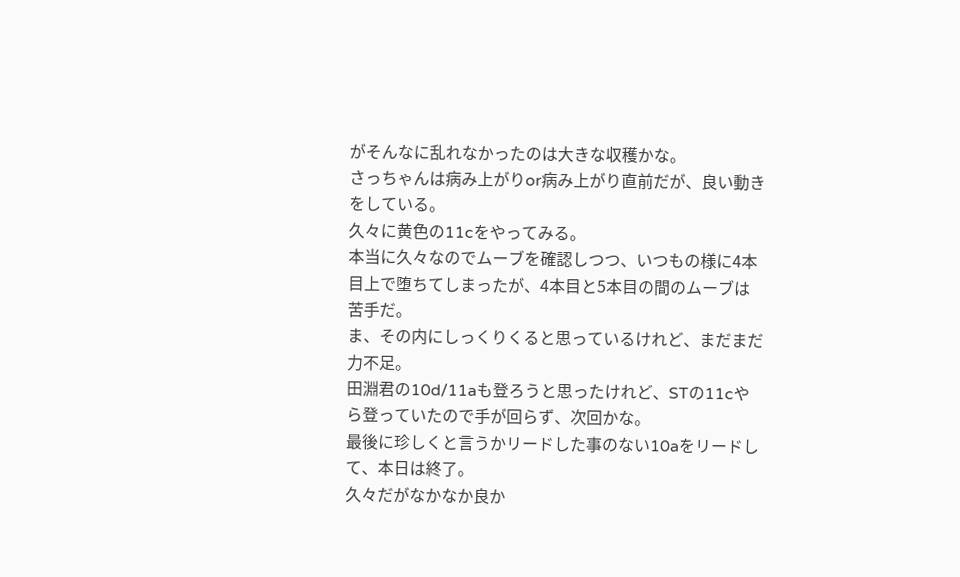がそんなに乱れなかったのは大きな収穫かな。
さっちゃんは病み上がりor病み上がり直前だが、良い動きをしている。
久々に黄色の11cをやってみる。
本当に久々なのでムーブを確認しつつ、いつもの様に4本目上で堕ちてしまったが、4本目と5本目の間のムーブは苦手だ。
ま、その内にしっくりくると思っているけれど、まだまだ力不足。
田淵君の10d/11aも登ろうと思ったけれど、STの11cやら登っていたので手が回らず、次回かな。
最後に珍しくと言うかリードした事のない10aをリードして、本日は終了。
久々だがなかなか良か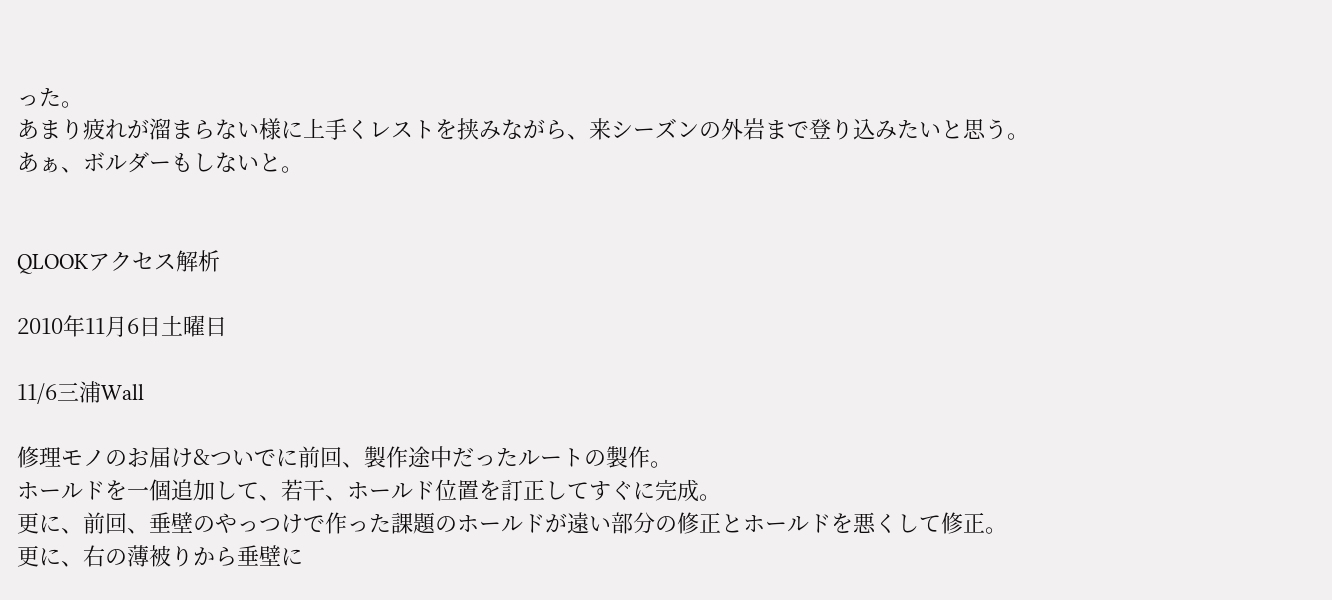った。
あまり疲れが溜まらない様に上手くレストを挟みながら、来シーズンの外岩まで登り込みたいと思う。
あぁ、ボルダーもしないと。


QLOOKアクセス解析

2010年11月6日土曜日

11/6三浦Wall

修理モノのお届け&ついでに前回、製作途中だったルートの製作。
ホールドを一個追加して、若干、ホールド位置を訂正してすぐに完成。
更に、前回、垂壁のやっつけで作った課題のホールドが遠い部分の修正とホールドを悪くして修正。
更に、右の薄被りから垂壁に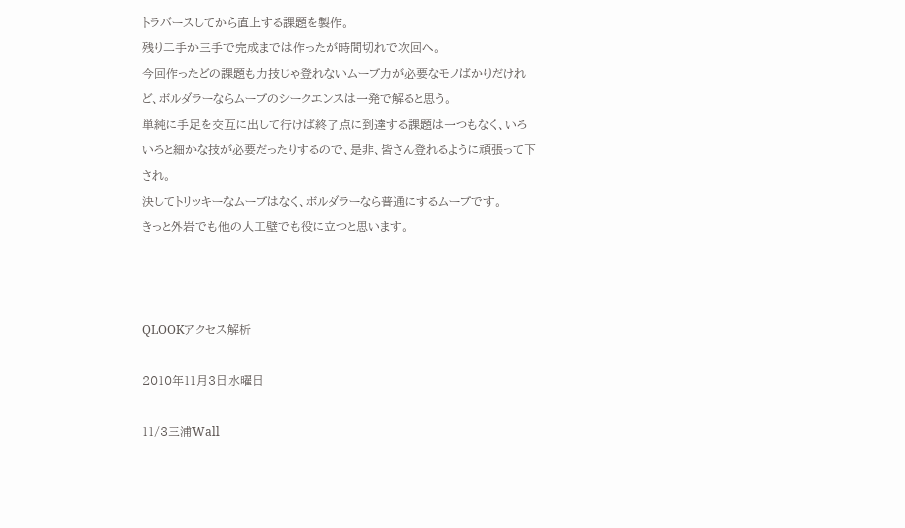トラバースしてから直上する課題を製作。
残り二手か三手で完成までは作ったが時間切れで次回へ。
今回作ったどの課題も力技じゃ登れないムーブ力が必要なモノばかりだけれど、ボルダラーならムーブのシークエンスは一発で解ると思う。
単純に手足を交互に出して行けば終了点に到達する課題は一つもなく、いろいろと細かな技が必要だったりするので、是非、皆さん登れるように頑張って下され。
決してトリッキーなムーブはなく、ボルダラーなら普通にするムーブです。
きっと外岩でも他の人工壁でも役に立つと思います。



QLOOKアクセス解析

2010年11月3日水曜日

11/3三浦Wall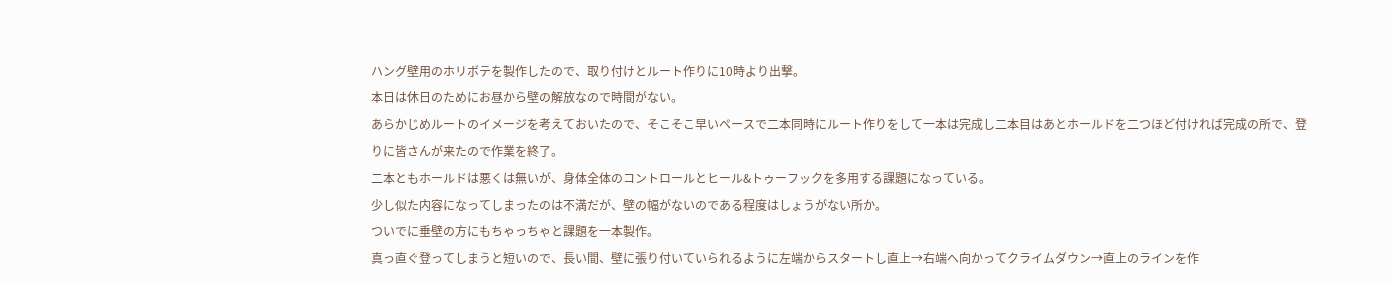ハング壁用のホリボテを製作したので、取り付けとルート作りに10時より出撃。
本日は休日のためにお昼から壁の解放なので時間がない。
あらかじめルートのイメージを考えておいたので、そこそこ早いペースで二本同時にルート作りをして一本は完成し二本目はあとホールドを二つほど付ければ完成の所で、登りに皆さんが来たので作業を終了。
二本ともホールドは悪くは無いが、身体全体のコントロールとヒール&トゥーフックを多用する課題になっている。
少し似た内容になってしまったのは不満だが、壁の幅がないのである程度はしょうがない所か。
ついでに垂壁の方にもちゃっちゃと課題を一本製作。
真っ直ぐ登ってしまうと短いので、長い間、壁に張り付いていられるように左端からスタートし直上→右端へ向かってクライムダウン→直上のラインを作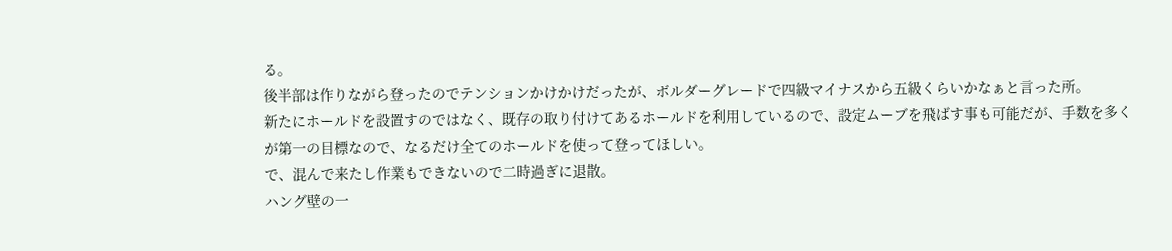る。
後半部は作りながら登ったのでテンションかけかけだったが、ボルダーグレードで四級マイナスから五級くらいかなぁと言った所。
新たにホールドを設置すのではなく、既存の取り付けてあるホールドを利用しているので、設定ムーブを飛ばす事も可能だが、手数を多くが第一の目標なので、なるだけ全てのホールドを使って登ってほしい。
で、混んで来たし作業もできないので二時過ぎに退散。
ハング壁の一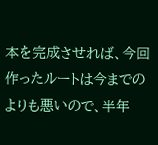本を完成させれば、今回作ったルートは今までのよりも悪いので、半年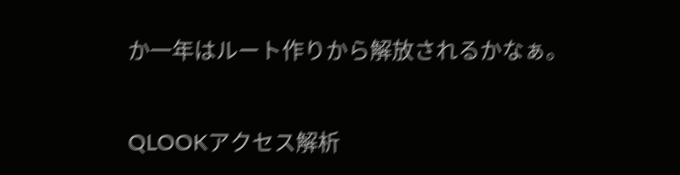か一年はルート作りから解放されるかなぁ。


QLOOKアクセス解析